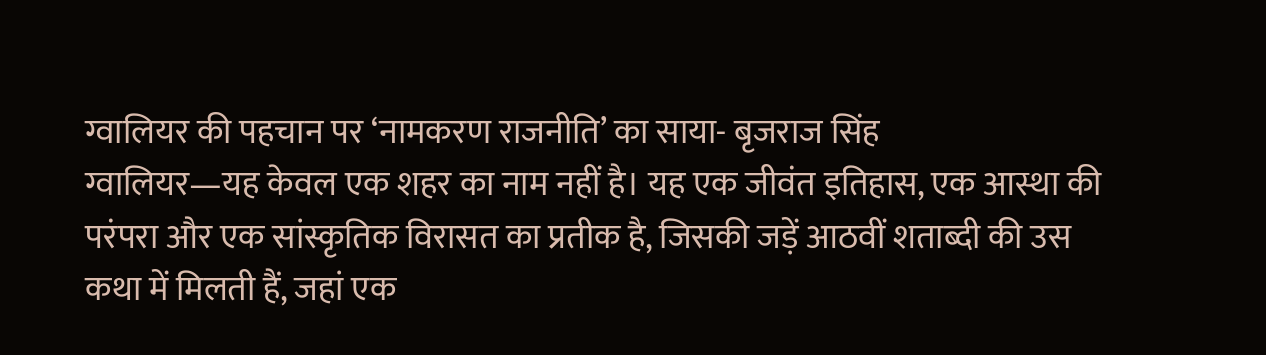ग्वालियर की पहचान पर ‘नामकरण राजनीति’ का साया- बृजराज सिंह
ग्वालियर—यह केवल एक शहर का नाम नहीं है। यह एक जीवंत इतिहास, एक आस्था की परंपरा और एक सांस्कृतिक विरासत का प्रतीक है, जिसकी जड़ें आठवीं शताब्दी की उस कथा में मिलती हैं, जहां एक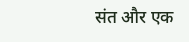संत और एक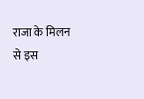राजा के मिलन से इस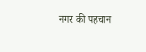नगर की पहचान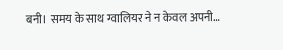बनी। समय के साथ ग्वालियर ने न केवल अपनी…